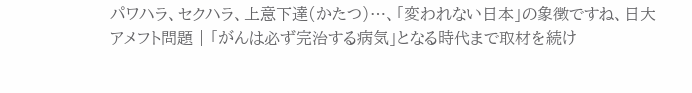パワハラ、セクハラ、上意下達(かたつ)…、「変われない日本」の象徴ですね、日大アメフト問題 | 「がんは必ず完治する病気」となる時代まで取材を続け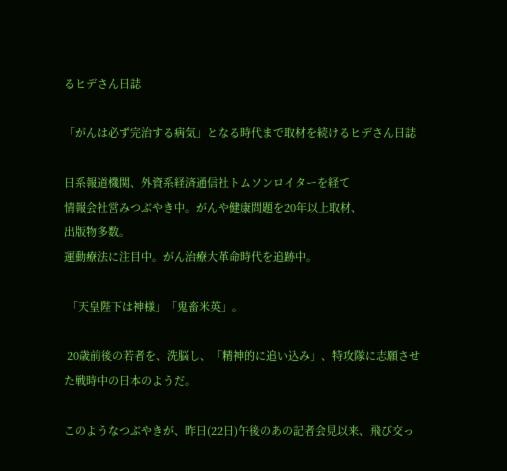るヒデさん日誌

「がんは必ず完治する病気」となる時代まで取材を続けるヒデさん日誌

日系報道機関、外資系経済通信社トムソンロイターを経て
情報会社営みつぶやき中。がんや健康問題を20年以上取材、
出版物多数。
運動療法に注目中。がん治療大革命時代を追跡中。

 「天皇陛下は神様」「鬼畜米英」。

 20歳前後の若者を、洗脳し、「精神的に追い込み」、特攻隊に志願させた戦時中の日本のようだ。

このようなつぶやきが、昨日(22日)午後のあの記者会見以来、飛び交っ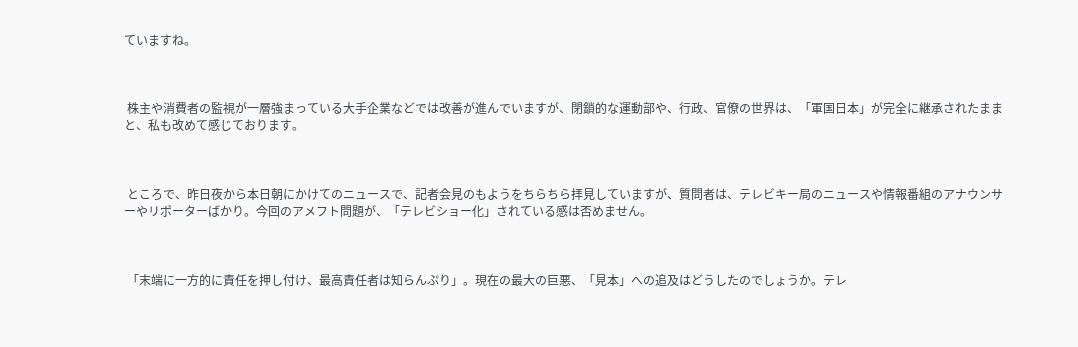ていますね。



 株主や消費者の監視が一層強まっている大手企業などでは改善が進んでいますが、閉鎖的な運動部や、行政、官僚の世界は、「軍国日本」が完全に継承されたままと、私も改めて感じております。



 ところで、昨日夜から本日朝にかけてのニュースで、記者会見のもようをちらちら拝見していますが、質問者は、テレビキー局のニュースや情報番組のアナウンサーやリポーターばかり。今回のアメフト問題が、「テレビショー化」されている感は否めません。



 「末端に一方的に責任を押し付け、最高責任者は知らんぷり」。現在の最大の巨悪、「見本」への追及はどうしたのでしょうか。テレ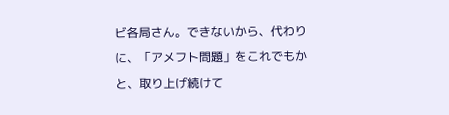ビ各局さん。できないから、代わりに、「アメフト問題」をこれでもかと、取り上げ続けて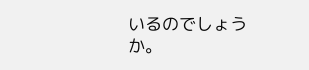いるのでしょうか。